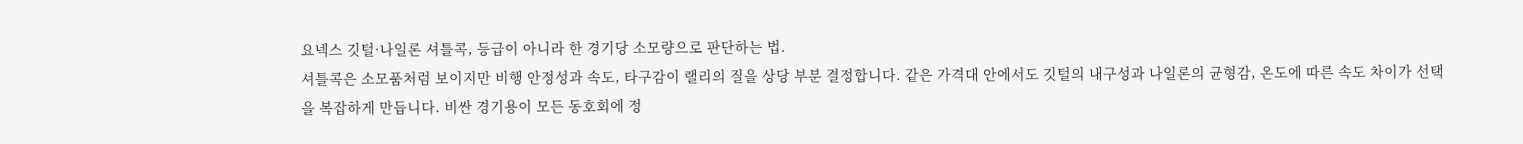요넥스 깃털·나일론 셔틀콕, 등급이 아니라 한 경기당 소모량으로 판단하는 법.
셔틀콕은 소모품처럼 보이지만 비행 안정성과 속도, 타구감이 랠리의 질을 상당 부분 결정합니다. 같은 가격대 안에서도 깃털의 내구성과 나일론의 균형감, 온도에 따른 속도 차이가 선택을 복잡하게 만듭니다. 비싼 경기용이 모든 동호회에 정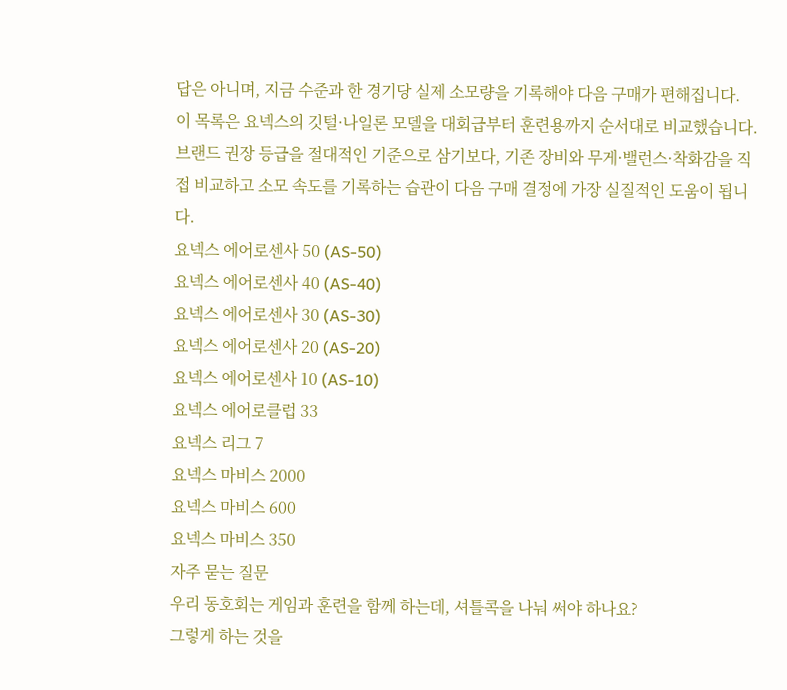답은 아니며, 지금 수준과 한 경기당 실제 소모량을 기록해야 다음 구매가 편해집니다.
이 목록은 요넥스의 깃털·나일론 모델을 대회급부터 훈련용까지 순서대로 비교했습니다. 브랜드 권장 등급을 절대적인 기준으로 삼기보다, 기존 장비와 무게·밸런스·착화감을 직접 비교하고 소모 속도를 기록하는 습관이 다음 구매 결정에 가장 실질적인 도움이 됩니다.
요넥스 에어로센사 50 (AS-50)
요넥스 에어로센사 40 (AS-40)
요넥스 에어로센사 30 (AS-30)
요넥스 에어로센사 20 (AS-20)
요넥스 에어로센사 10 (AS-10)
요넥스 에어로클럽 33
요넥스 리그 7
요넥스 마비스 2000
요넥스 마비스 600
요넥스 마비스 350
자주 묻는 질문
우리 동호회는 게임과 훈련을 함께 하는데, 셔틀콕을 나눠 써야 하나요?
그렇게 하는 것을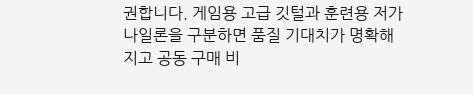권합니다. 게임용 고급 깃털과 훈련용 저가 나일론을 구분하면 품질 기대치가 명확해지고 공동 구매 비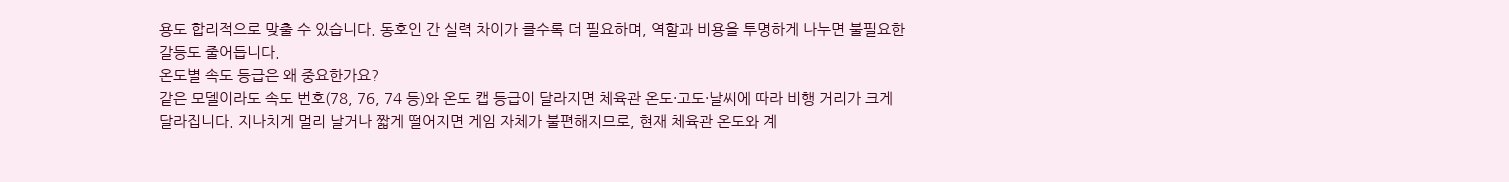용도 합리적으로 맞출 수 있습니다. 동호인 간 실력 차이가 클수록 더 필요하며, 역할과 비용을 투명하게 나누면 불필요한 갈등도 줄어듭니다.
온도별 속도 등급은 왜 중요한가요?
같은 모델이라도 속도 번호(78, 76, 74 등)와 온도 캡 등급이 달라지면 체육관 온도·고도·날씨에 따라 비행 거리가 크게 달라집니다. 지나치게 멀리 날거나 짧게 떨어지면 게임 자체가 불편해지므로, 현재 체육관 온도와 계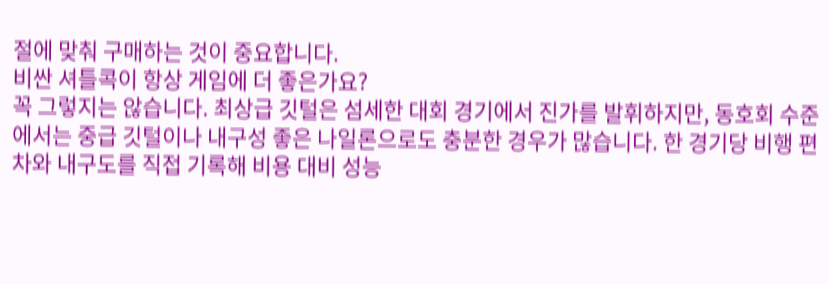절에 맞춰 구매하는 것이 중요합니다.
비싼 셔틀콕이 항상 게임에 더 좋은가요?
꼭 그렇지는 않습니다. 최상급 깃털은 섬세한 대회 경기에서 진가를 발휘하지만, 동호회 수준에서는 중급 깃털이나 내구성 좋은 나일론으로도 충분한 경우가 많습니다. 한 경기당 비행 편차와 내구도를 직접 기록해 비용 대비 성능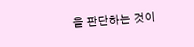을 판단하는 것이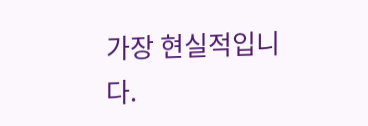가장 현실적입니다.